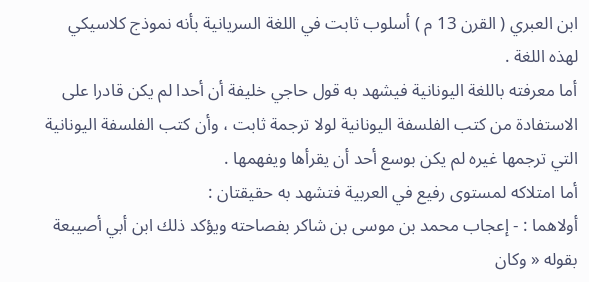ابن العبري ( القرن 13 م ) أسلوب ثابت في اللغة السريانية بأنه نموذج كلاسيكي لهذه اللغة .
أما معرفته باللغة اليونانية فيشهد به قول حاجي خليفة أن أحدا لم يكن قادرا على الاستفادة من كتب الفلسفة اليونانية لولا ترجمة ثابت ، وأن كتب الفلسفة اليونانية التي ترجمها غيره لم يكن بوسع أحد أن يقرأها ويفهمها .
أما امتلاكه لمستوى رفيع في العربية فتشهد به حقيقتان :
أولاهما : - إعجاب محمد بن موسى بن شاكر بفصاحته ويؤكد ذلك ابن أبي أصيبعة بقوله « وكان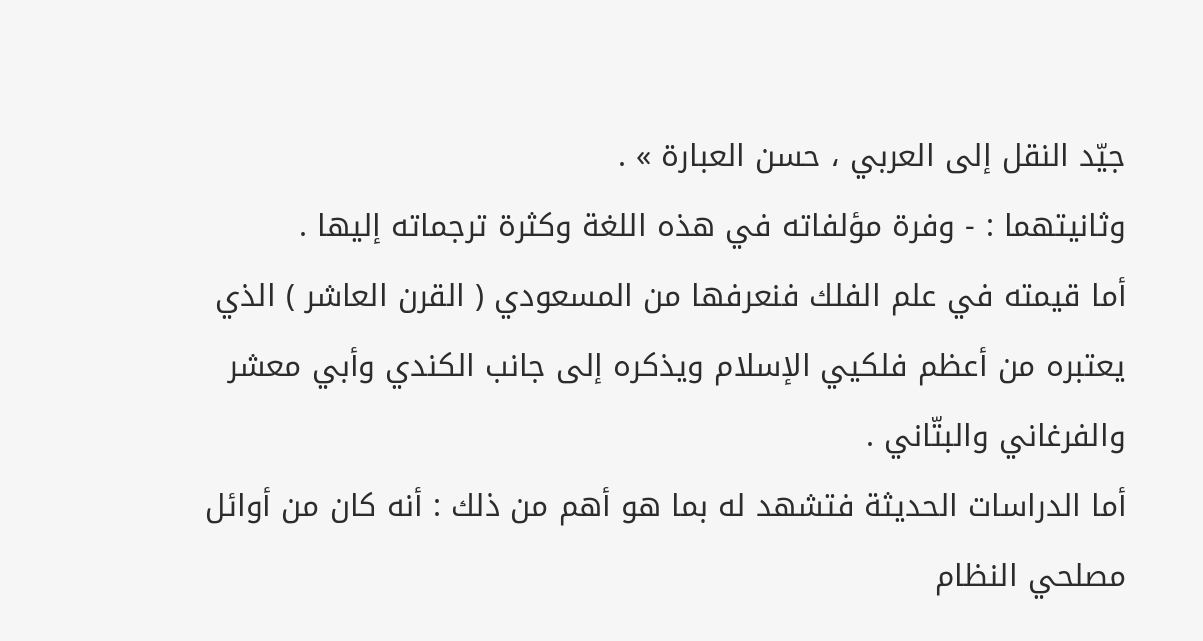جيّد النقل إلى العربي ، حسن العبارة » .
وثانيتهما : - وفرة مؤلفاته في هذه اللغة وكثرة ترجماته إليها .
أما قيمته في علم الفلك فنعرفها من المسعودي ( القرن العاشر ) الذي يعتبره من أعظم فلكيي الإسلام ويذكره إلى جانب الكندي وأبي معشر والفرغاني والبتّاني .
أما الدراسات الحديثة فتشهد له بما هو أهم من ذلك : أنه كان من أوائل مصلحي النظام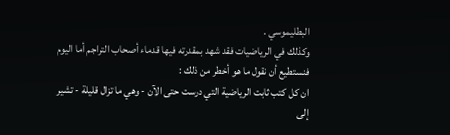البطليموسي .
وكذلك في الرياضيات فقد شهد بمقدرته فيها قدماء أصحاب التراجم أما اليوم فنستطيع أن نقول ما هو أخطر من ذلك :
ان كل كتب ثابت الرياضية التي درست حتى الآن - وهي ما تزال قليلة - تشير إلى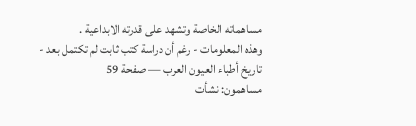مساهماته الخاصة وتشهد على قدرته الابداعية .
وهذه المعلومات - رغم أن دراسة كتب ثابت لم تكتمل بعد -
تاريخ أطباء العيون العرب — صفحة 59
مساهمون: نشأت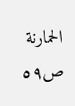الحمارنة
ص٥٩